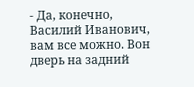- Да, конечно, Василий Иванович, вам все можно. Вон дверь на задний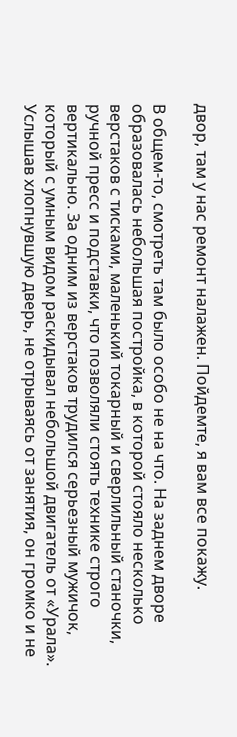двор, там у нас ремонт налажен. Пойдемте, я вам все покажу.

В общем-то, смотреть там было особо не на что. На заднем дворе образовалась небольшая постройка, в которой стояло несколько верстаков с тисками, маленький токарный и сверлильный станочки, ручной пресс и подставки, что позволяли стоять технике строго вертикально. За одним из верстаков трудился серьезный мужичок, который с умным видом раскидывал небольшой двигатель от «Урала». Услышав хлопнувшую дверь, не отрываясь от занятия, он громко и не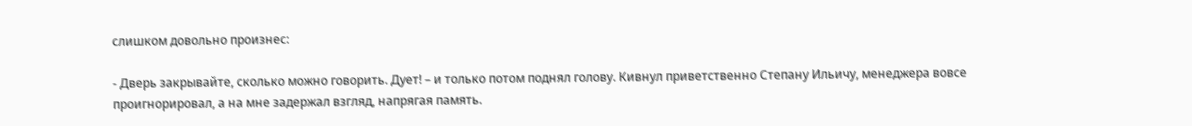слишком довольно произнес:

- Дверь закрывайте, сколько можно говорить. Дует! – и только потом поднял голову. Кивнул приветственно Степану Ильичу, менеджера вовсе проигнорировал, а на мне задержал взгляд, напрягая память.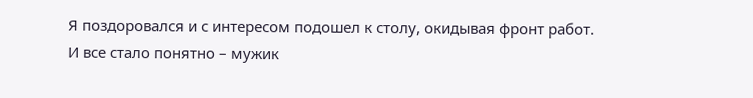Я поздоровался и с интересом подошел к столу, окидывая фронт работ. И все стало понятно – мужик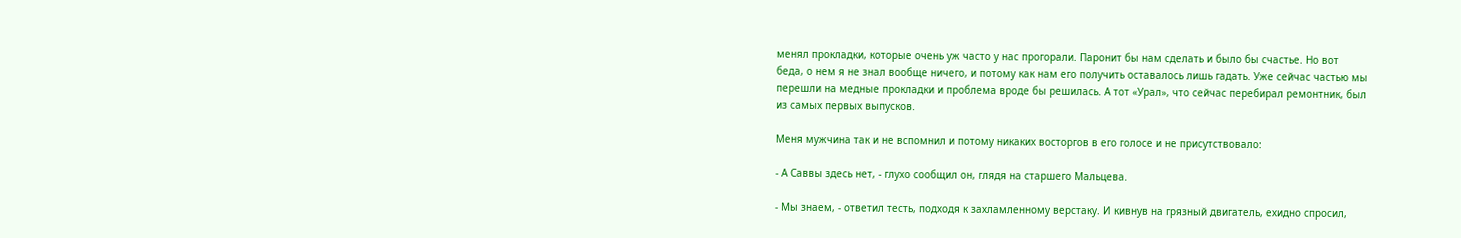менял прокладки, которые очень уж часто у нас прогорали. Паронит бы нам сделать и было бы счастье. Но вот беда, о нем я не знал вообще ничего, и потому как нам его получить оставалось лишь гадать. Уже сейчас частью мы перешли на медные прокладки и проблема вроде бы решилась. А тот «Урал», что сейчас перебирал ремонтник, был из самых первых выпусков.

Меня мужчина так и не вспомнил и потому никаких восторгов в его голосе и не присутствовало:

- А Саввы здесь нет, - глухо сообщил он, глядя на старшего Мальцева.

- Мы знаем, - ответил тесть, подходя к захламленному верстаку. И кивнув на грязный двигатель, ехидно спросил,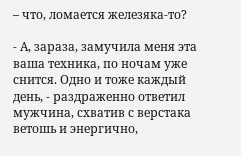– что, ломается железяка-то?

- А, зараза, замучила меня эта ваша техника, по ночам уже снится. Одно и тоже каждый день, - раздраженно ответил мужчина, схватив с верстака ветошь и энергично,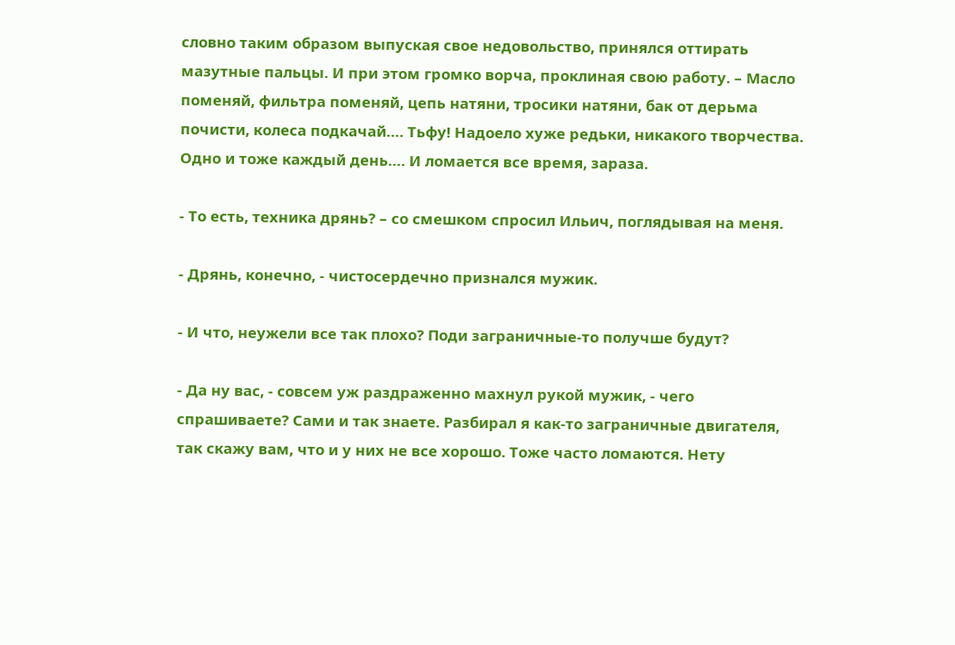словно таким образом выпуская свое недовольство, принялся оттирать мазутные пальцы. И при этом громко ворча, проклиная свою работу. – Масло поменяй, фильтра поменяй, цепь натяни, тросики натяни, бак от дерьма почисти, колеса подкачай…. Тьфу! Надоело хуже редьки, никакого творчества. Одно и тоже каждый день…. И ломается все время, зараза.

- То есть, техника дрянь? – со смешком спросил Ильич, поглядывая на меня.

- Дрянь, конечно, - чистосердечно признался мужик.

- И что, неужели все так плохо? Поди заграничные-то получше будут?

- Да ну вас, - совсем уж раздраженно махнул рукой мужик, - чего спрашиваете? Сами и так знаете. Разбирал я как-то заграничные двигателя, так скажу вам, что и у них не все хорошо. Тоже часто ломаются. Нету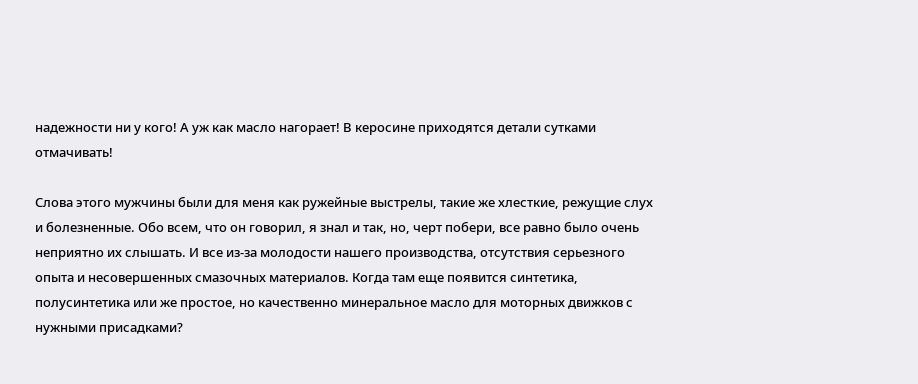надежности ни у кого! А уж как масло нагорает! В керосине приходятся детали сутками отмачивать!

Слова этого мужчины были для меня как ружейные выстрелы, такие же хлесткие, режущие слух и болезненные. Обо всем, что он говорил, я знал и так, но, черт побери, все равно было очень неприятно их слышать. И все из-за молодости нашего производства, отсутствия серьезного опыта и несовершенных смазочных материалов. Когда там еще появится синтетика, полусинтетика или же простое, но качественно минеральное масло для моторных движков с нужными присадками?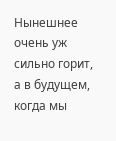Нынешнее очень уж сильно горит, а в будущем, когда мы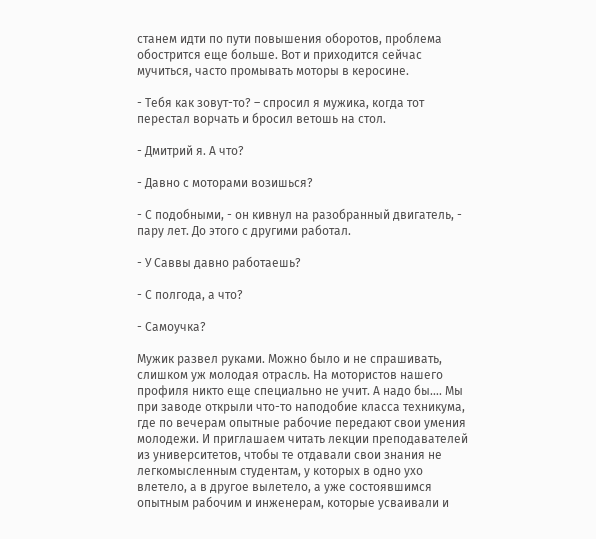станем идти по пути повышения оборотов, проблема обострится еще больше. Вот и приходится сейчас мучиться, часто промывать моторы в керосине.

- Тебя как зовут-то? – спросил я мужика, когда тот перестал ворчать и бросил ветошь на стол.

- Дмитрий я. А что?

- Давно с моторами возишься?

- С подобными, - он кивнул на разобранный двигатель, - пару лет. До этого с другими работал.

- У Саввы давно работаешь?

- С полгода, а что?

- Самоучка?

Мужик развел руками. Можно было и не спрашивать, слишком уж молодая отрасль. На мотористов нашего профиля никто еще специально не учит. А надо бы…. Мы при заводе открыли что-то наподобие класса техникума, где по вечерам опытные рабочие передают свои умения молодежи. И приглашаем читать лекции преподавателей из университетов, чтобы те отдавали свои знания не легкомысленным студентам, у которых в одно ухо влетело, а в другое вылетело, а уже состоявшимся опытным рабочим и инженерам, которые усваивали и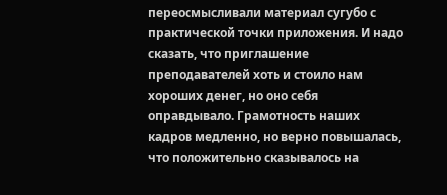переосмысливали материал сугубо с практической точки приложения. И надо сказать, что приглашение преподавателей хоть и стоило нам хороших денег, но оно себя оправдывало. Грамотность наших кадров медленно, но верно повышалась, что положительно сказывалось на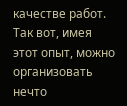качестве работ. Так вот, имея этот опыт, можно организовать нечто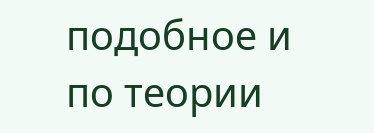подобное и по теории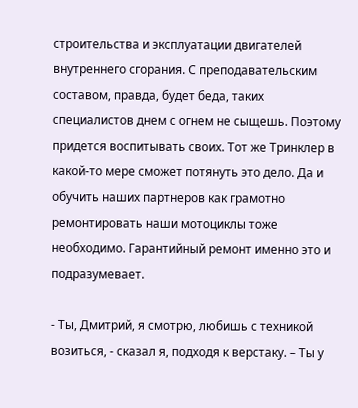строительства и эксплуатации двигателей внутреннего сгорания. С преподавательским составом, правда, будет беда, таких специалистов днем с огнем не сыщешь. Поэтому придется воспитывать своих. Тот же Тринклер в какой-то мере сможет потянуть это дело. Да и обучить наших партнеров как грамотно ремонтировать наши мотоциклы тоже необходимо. Гарантийный ремонт именно это и подразумевает.

- Ты, Дмитрий, я смотрю, любишь с техникой возиться, - сказал я, подходя к верстаку. – Ты у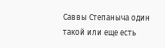Саввы Степаныча один такой или еще есть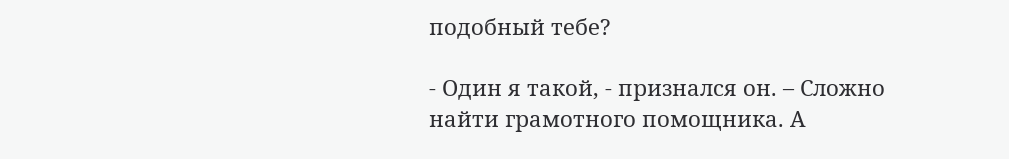подобный тебе?

- Один я такой, - признался он. – Сложно найти грамотного помощника. А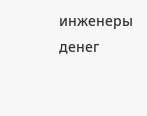инженеры денег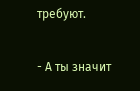требуют.

- А ты значит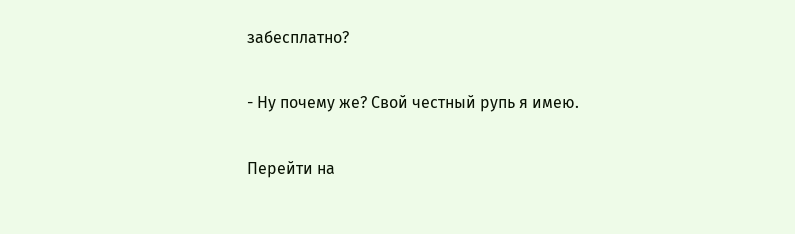забесплатно?

- Ну почему же? Свой честный рупь я имею.

Перейти на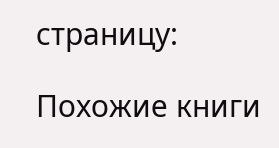страницу:

Похожие книги